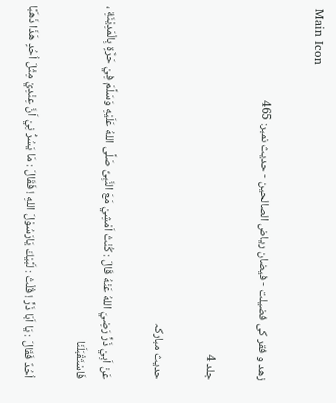Main Icon

زھد و فقر کی فضیلت - فیضان ریاض الصالحین - حدیث نمبر: 465

جلد 4

حدیث مبارکہ

عَنْ اَبِيْ ذَرٍّ رَضِيَ اللهُ عَنْهُ قَالَ : كُنْتُ اَمْشِيْ مَعَ النَّبِیِّ صَلَّى اللهُ عَلَيْهِ وَسَلَّمَ فِيْ حَرَّةٍ بِالْمَدِيْنَةِ ، فَاسْتَقْبَلَنَا

اُحُدٌ فَقَالَ : يَا اَبَا ذَرٍّ ! قُلْتُ : لَبَّيْكَ يَارَسُوْلَ اللهِ ! فَقَالَ : مَا يَسُرُّ نِيْ اَنَّ عِنْدِيْ مِثْلَ اُحُدٍ هَذَا ذَهَبًا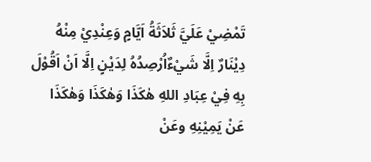تَمْضِيْ عَلَيَّ ثَلاَثَةُ اَيَّامٍ وَعِنْدِيْ مِنْهُ دِيْنَارٌ اِلَّا شَيْءٌاُرْصِدُهُ لِدَيْنٍ اِلَّا اَنْ اَقُوْلَ بِهِ فِيْ عِبَادِ اللهِ هٰكَذَا وَهٰكَذَا وَهٰكَذَا عَنْ يَمِيْنِهِ وعَنْ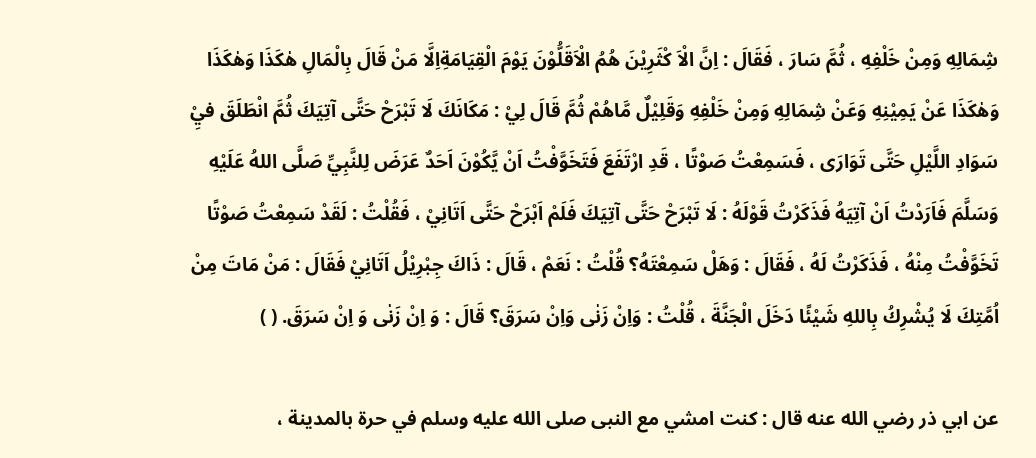شِمَالِهِ وَمِنْ خَلْفِهِ ، ثُمَّ سَارَ ، فَقَالَ : اِنَّ الْاَ كْثَرِيْنَ هُمُ الْاَقَلُّوْنَ يَوْمَ الْقِيَامَةِاِلَّا مَنْ قَالَ بِالْمَالِ هٰكَذَا وَهٰكَذَا وَهٰكَذَا عَنْ يَمِيْنِهِ وَعَنْ شِمَالِهِ وَمِنْ خَلْفِهِ وَقَلِيْلٌ مَّاهُمْ ثُمَّ قَالَ لِيْ : مَكَانَكَ لَا تَبْرَحْ حَتَّى آتِيَكَ ثُمَّ انْطَلَقَ فيِْ سَوَادِ اللَّيْلِ حَتَّى تَوَارَى ، فَسَمِعْتُ صَوْتًا ، قَدِ ارْتَفَعَ فَتَخَوَّفْتُ اَنْ يَّكُوْنَ اَحَدٌ عَرَضَ لِلنَّبِيِّ صَلَّى اللهُ عَلَيْهِ وَسَلَّمَ فَاَرَدْتُ اَنْ آتِيَهُ فَذَكَرْتُ قَوْلَهُ : لَا تَبْرَحْ حَتَّى آتِيَكَ فَلَمْ اَبْرَحْ حَتَّى اَتَانِيْ ، فَقُلْتُ : لَقَدْ سَمِعْتُ صَوْتًا تَخَوَّفْتُ مِنْهُ ، فَذَكَرْتُ لَهُ ، فَقَالَ : وَهَلْ سَمِعْتَهُ؟ قُلْتُ : نَعَمْ ، قَالَ : ذَاكَ جِبْرِيْلُ اَتَانِيْ فَقَالَ : مَنْ مَاتَ مِنْ اُمَّتِكَ لَا يُشْرِكُ بِاللهِ شَيْئًا دَخَلَ الْجَنَّةَ ، قُلْتُ : وَاِنْ زَنٰی وَاِنْ سَرَقَ؟ قَالَ : وَ اِنْ زَنٰی وَ اِنْ سَرَقَ. ( )

عن ابي ذر رضي الله عنه قال : كنت امشي مع النبی صلى الله عليه وسلم في حرة بالمدينة ،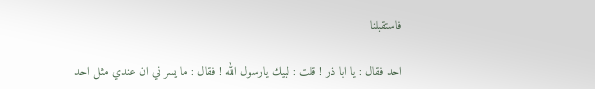فاستقبلنا

احد فقال : يا ابا ذر ! قلت : لبيك يارسول الله ! فقال : ما يسر ني ان عندي مثل احد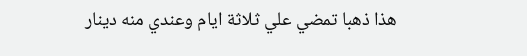هذا ذهبا تمضي علي ثلاثة ايام وعندي منه دينار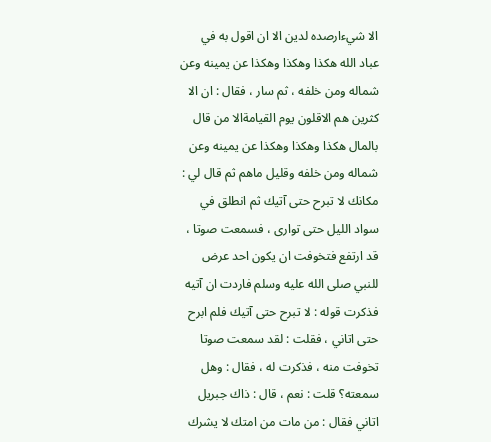الا شيءارصده لدين الا ان اقول به في عباد الله هكذا وهكذا وهكذا عن يمينه وعن شماله ومن خلفه ، ثم سار ، فقال : ان الا كثرين هم الاقلون يوم القيامةالا من قال بالمال هكذا وهكذا وهكذا عن يمينه وعن شماله ومن خلفه وقليل ماهم ثم قال لي : مكانك لا تبرح حتى آتيك ثم انطلق في سواد الليل حتى توارى ، فسمعت صوتا ، قد ارتفع فتخوفت ان يكون احد عرض للنبي صلى الله عليه وسلم فاردت ان آتيه فذكرت قوله : لا تبرح حتى آتيك فلم ابرح حتى اتاني ، فقلت : لقد سمعت صوتا تخوفت منه ، فذكرت له ، فقال : وهل سمعته؟ قلت : نعم ، قال : ذاك جبريل اتاني فقال : من مات من امتك لا يشرك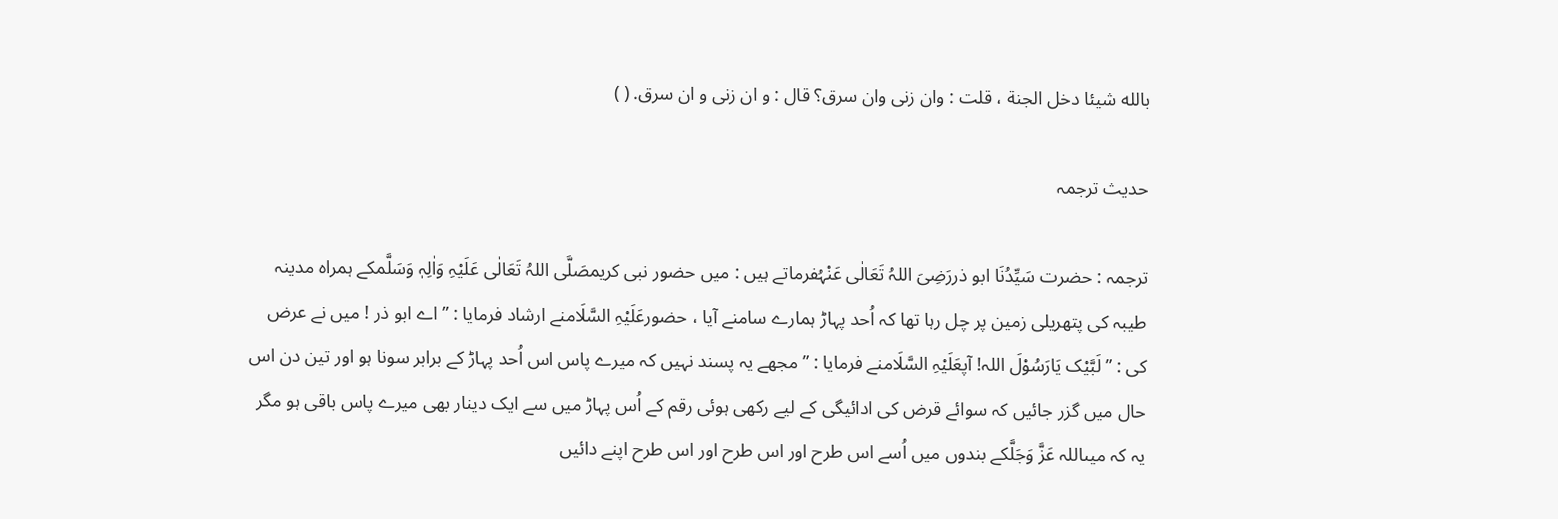بالله شيئا دخل الجنة ، قلت : وان زنی وان سرق؟ قال : و ان زنی و ان سرق. ( )

حدیث ترجمہ

ترجمہ : حضرت سَیِّدُنَا ابو ذررَضِیَ اللہُ تَعَالٰی عَنْہُفرماتے ہیں : میں حضور نبی کریمصَلَّی اللہُ تَعَالٰی عَلَیْہِ وَاٰلِہٖ وَسَلَّمکے ہمراہ مدینہ طیبہ کی پتھریلی زمین پر چل رہا تھا کہ اُحد پہاڑ ہمارے سامنے آیا ، حضورعَلَیْہِ السَّلَامنے ارشاد فرمایا : ” اے ابو ذر ! میں نے عرض کی : ”لَبَّیْک یَارَسُوْلَ اللہ! آپعَلَیْہِ السَّلَامنے فرمایا : ” مجھے یہ پسند نہیں کہ میرے پاس اس اُحد پہاڑ کے برابر سونا ہو اور تین دن اس حال میں گزر جائیں کہ سوائے قرض کی ادائیگی کے لیے رکھی ہوئی رقم کے اُس پہاڑ میں سے ایک دینار بھی میرے پاس باقی ہو مگر یہ کہ میںاللہ عَزَّ وَجَلَّکے بندوں میں اُسے اس طرح اور اس طرح اور اس طرح اپنے دائیں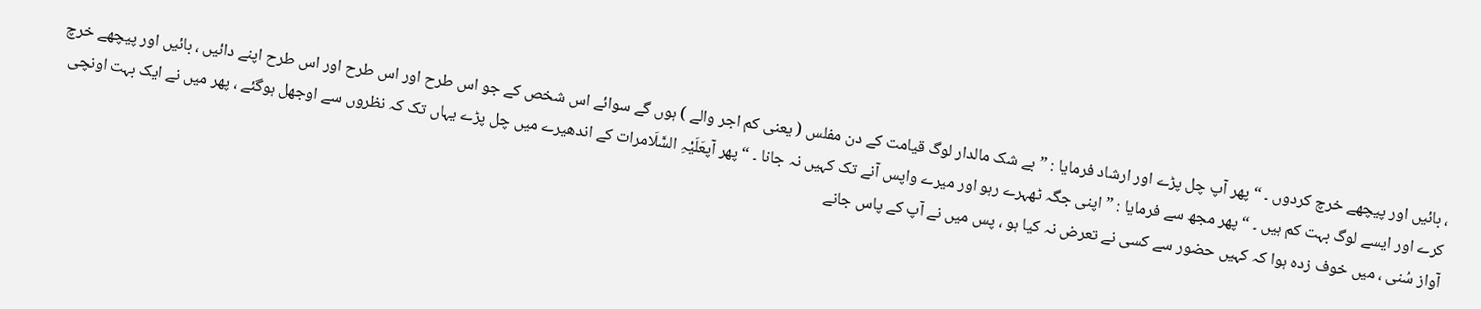، بائیں اور پیچھے خرچ کردوں ۔ “ پھر آپ چل پڑے اور ارشاد فرمایا : ” بے شک مالدار لوگ قیامت کے دن مفلس ( یعنی کم اجر والے ) ہوں گے سوائے اس شخص کے جو اس طرح اور اس طرح اور اس طرح اپنے دائیں ، بائیں اور پیچھے خرچ کرے اور ایسے لوگ بہت کم ہیں ۔ “ پھر مجھ سے فرمایا : ” اپنی جگہ ٹھہرے رہو اور میرے واپس آنے تک کہیں نہ جانا ۔ “ پھر آپعَلَیْہِ السَّلَامرات کے اندھیرے میں چل پڑے یہاں تک کہ نظروں سے اوجھل ہوگئے ، پھر میں نے ایک بہت اونچی آواز سُنی ، میں خوف زدہ ہوا کہ کہیں حضور سے کسی نے تعرض نہ کیا ہو ، پس میں نے آپ کے پاس جانے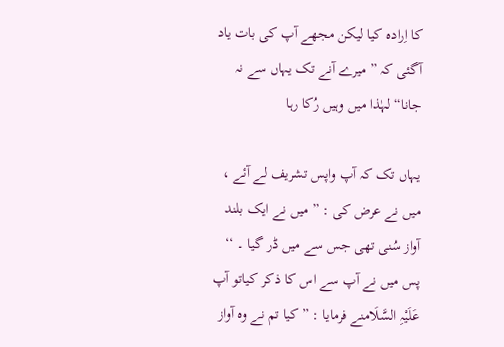کا اِرادہ کیا لیکن مجھے آپ کی بات یاد آگئی کہ ” میرے آنے تک یہاں سے نہ جانا“ لہٰذا میں وہیں رُکا رہا

یہاں تک کہ آپ واپس تشریف لے آئے ، میں نے عرض کی : ” میں نے ایک بلند آواز سُنی تھی جس سے میں ڈر گیا ۔ ‘‘ پس میں نے آپ سے اس کا ذکر کیاتو آپ
عَلَیْہِ السَّلَامنے فرمایا : ” کیا تم نے وہ آواز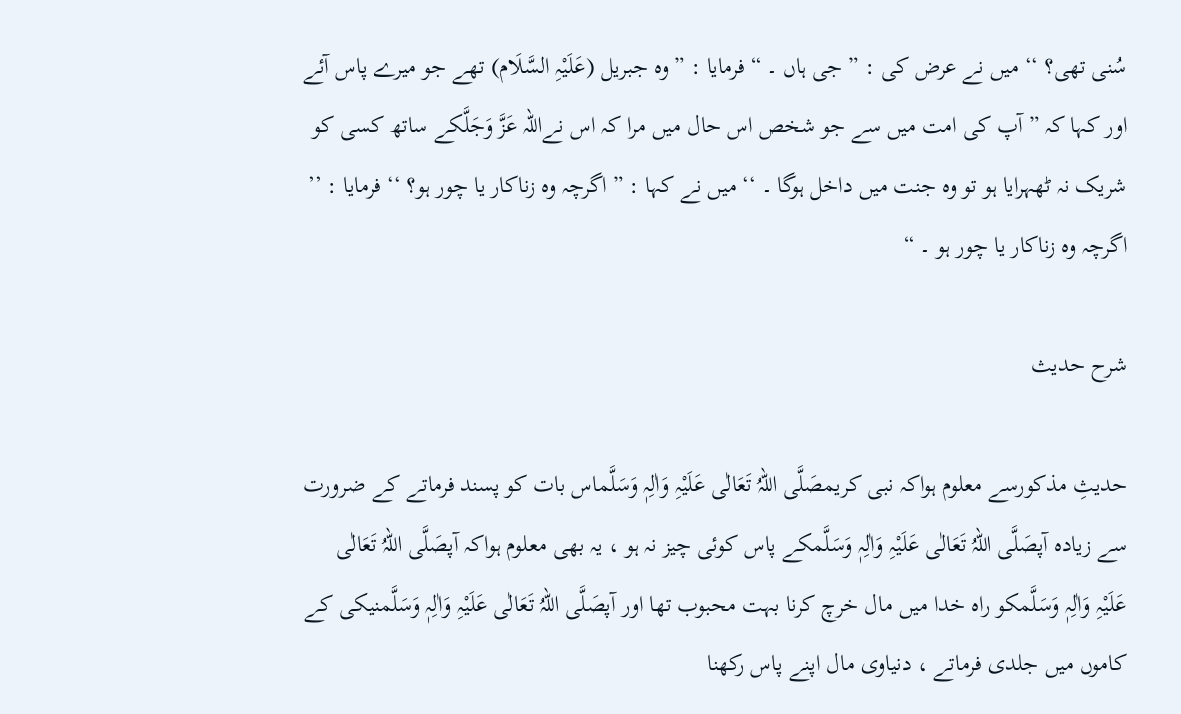سُنی تھی؟ ‘‘ میں نے عرض کی : ” جی ہاں ۔ “ فرمایا : ” وہ جبریل (عَلَیْہِ السَّلَام) تھے جو میرے پاس آئے اور کہا کہ ” آپ کی امت میں سے جو شخص اس حال میں مرا کہ اس نےاللہ عَزَّ وَجَلَّکے ساتھ کسی کو شریک نہ ٹھہرایا ہو تو وہ جنت میں داخل ہوگا ۔ ‘‘ میں نے کہا : ” اگرچہ وہ زناکار یا چور ہو؟ ‘‘ فرمایا : ’’ اگرچہ وہ زناکار یا چور ہو ۔ “

شرح حدیث

حدیثِ مذکورسے معلوم ہواکہ نبی کریمصَلَّی اللہُ تَعَالٰی عَلَیْہِ وَاٰلِہٖ وَسَلَّماس بات کو پسند فرماتے کے ضرورت سے زیادہ آپصَلَّی اللہُ تَعَالٰی عَلَیْہِ وَاٰلِہٖ وَسَلَّمکے پاس کوئی چیز نہ ہو ، یہ بھی معلوم ہواکہ آپصَلَّی اللہُ تَعَالٰی عَلَیْہِ وَاٰلِہٖ وَسَلَّمکو راہ خدا میں مال خرچ کرنا بہت محبوب تھا اور آپصَلَّی اللہُ تَعَالٰی عَلَیْہِ وَاٰلِہٖ وَسَلَّمنیکی کے کاموں میں جلدی فرماتے ، دنیاوی مال اپنے پاس رکھنا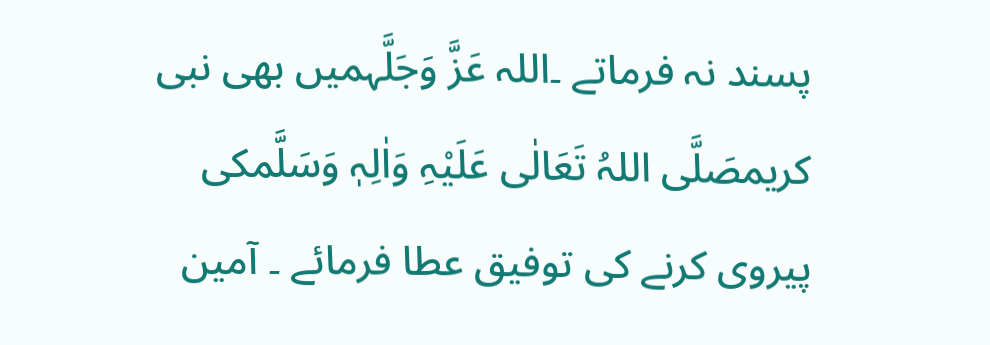پسند نہ فرماتے ۔اللہ عَزَّ وَجَلَّہمیں بھی نبی کریمصَلَّی اللہُ تَعَالٰی عَلَیْہِ وَاٰلِہٖ وَسَلَّمکی پیروی کرنے کی توفیق عطا فرمائے ۔ آمین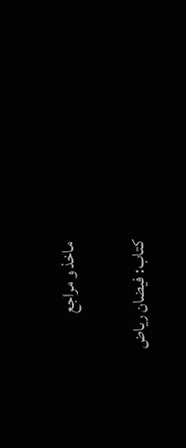ماخذ و مراجع

کتاب: فیضان ریاض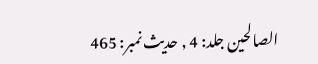الصالحین جلد: 4 , حدیث نمبر: 465